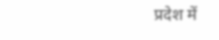प्रदेश में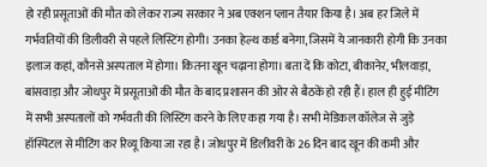हो रही प्रसूताओं की मौत को लेकर राज्य सरकार ने अब एक्शन प्लान तैयार किया है। अब हर जिले में गर्भवतियों की डिलीवरी से पहले लिस्टिंग होगी। उनका हेल्थ कार्ड बनेगा, जिसमें ये जानकारी होगी कि उनका इलाज कहां, कौनसे अस्पताल में होगा। कितना खून चढ़ाना होगा। बता दें कि कोटा, बीकानेर, भीलवाड़ा, बांसवाड़ा और जोधपुर में प्रसूताओं की मौत के बाद प्रशासन की ओर से बैठकें हो रही हैं। हाल ही हुई मीटिंग में सभी अस्पतालों को गर्भवती की लिस्टिंग करने के लिए कहा गया है। सभी मेडिकल कॉलेज से जुड़े हॉस्पिटल से मीटिंग कर रिव्यू किया जा रहा है। जोधपुर में डिलीवरी के 26 दिन बाद खून की कमी और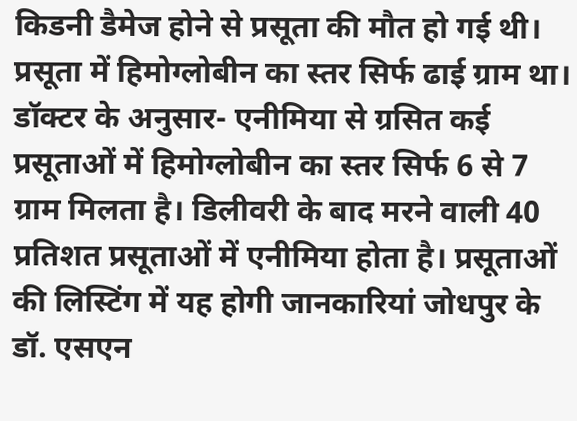किडनी डैमेज होने से प्रसूता की मौत हो गई थी। प्रसूता में हिमोग्लोबीन का स्तर सिर्फ ढाई ग्राम था। डॉक्टर के अनुसार- एनीमिया से ग्रसित कई प्रसूताओं में हिमोग्लोबीन का स्तर सिर्फ 6 से 7 ग्राम मिलता है। डिलीवरी के बाद मरने वाली 40 प्रतिशत प्रसूताओं में एनीमिया होता है। प्रसूताओं की लिस्टिंग में यह होगी जानकारियां जोधपुर के डॉ. एसएन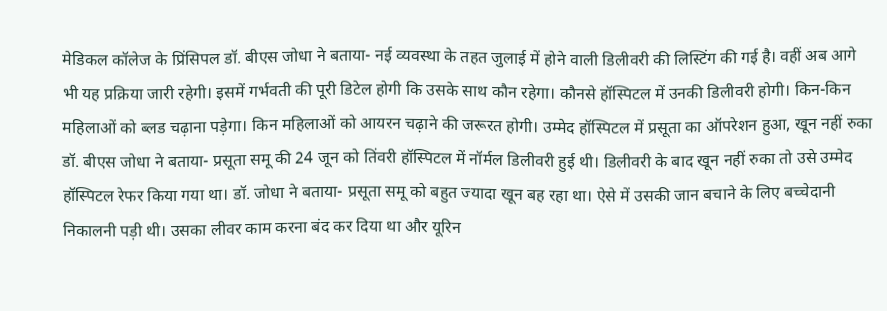मेडिकल कॉलेज के प्रिंसिपल डॉ. बीएस जोधा ने बताया- नई व्यवस्था के तहत जुलाई में होने वाली डिलीवरी की लिस्टिंग की गई है। वहीं अब आगे भी यह प्रक्रिया जारी रहेगी। इसमें गर्भवती की पूरी डिटेल होगी कि उसके साथ कौन रहेगा। कौनसे हॉस्पिटल में उनकी डिलीवरी होगी। किन-किन महिलाओं को ब्लड चढ़ाना पड़ेगा। किन महिलाओं को आयरन चढ़ाने की जरूरत होगी। उम्मेद हॉस्पिटल में प्रसूता का ऑपरेशन हुआ, खून नहीं रुका डॉ. बीएस जोधा ने बताया- प्रसूता समू की 24 जून को तिंवरी हॉस्पिटल में नॉर्मल डिलीवरी हुई थी। डिलीवरी के बाद खून नहीं रुका तो उसे उम्मेद हॉस्पिटल रेफर किया गया था। डॉ. जोधा ने बताया- प्रसूता समू को बहुत ज्यादा खून बह रहा था। ऐसे में उसकी जान बचाने के लिए बच्चेदानी निकालनी पड़ी थी। उसका लीवर काम करना बंद कर दिया था और यूरिन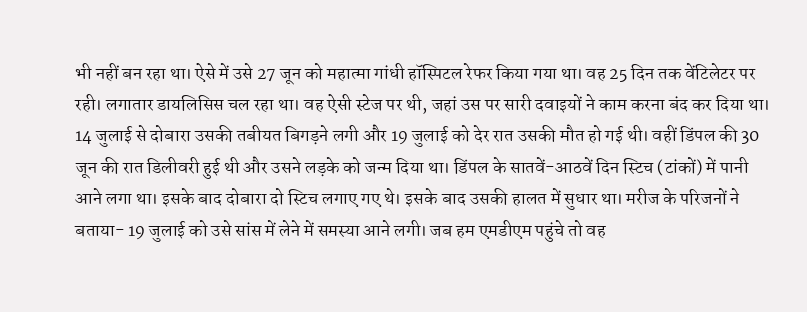भी नहीं बन रहा था। ऐसे में उसे 27 जून को महात्मा गांधी हॉस्पिटल रेफर किया गया था। वह 25 दिन तक वेंटिलेटर पर रही। लगातार डायलिसिस चल रहा था। वह ऐसी स्टेज पर थी, जहां उस पर सारी दवाइयों ने काम करना बंद कर दिया था। 14 जुलाई से दोबारा उसकी तबीयत बिगड़ने लगी और 19 जुलाई को देर रात उसकी मौत हो गई थी। वहीं डिंपल की 30 जून की रात डिलीवरी हुई थी और उसने लड़के को जन्म दिया था। डिंपल के सातवें-आठवें दिन स्टिच (टांकों) में पानी आने लगा था। इसके बाद दोबारा दो स्टिच लगाए गए थे। इसके बाद उसकी हालत में सुधार था। मरीज के परिजनों ने बताया- 19 जुलाई को उसे सांस में लेने में समस्या आने लगी। जब हम एमडीएम पहुंचे तो वह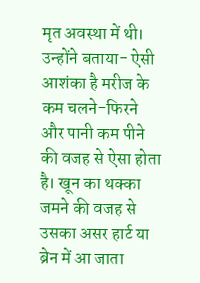मृत अवस्था में थी। उन्होंने बताया- ऐसी आशंका है मरीज के कम चलने-फिरने और पानी कम पीने की वजह से ऐसा होता है। खून का थक्का जमने की वजह से उसका असर हार्ट या ब्रेन में आ जाता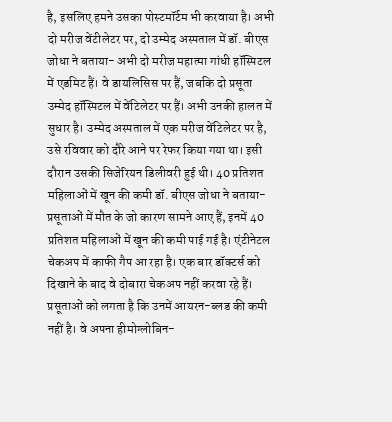है, इसलिए हमने उसका पोस्टमॉर्टम भी करवाया है। अभी दो मरीज वेंटीलेटर पर, दो उम्मेद अस्पताल में डॉ. बीएस जोधा ने बताया- अभी दो मरीज महात्मा गांधी हॉस्पिटल में एडमिट हैं। वे डायलिसिस पर हैं, जबकि दो प्रसूता उम्मेद हॉस्पिटल में वेंटिलेटर पर हैं। अभी उनकी हालत में सुधार है। उम्मेद अस्पताल में एक मरीज वेंटिलेटर पर है, उसे रविवार को दौरे आने पर रेफर किया गया था। इसी दौरान उसकी सिजेरियन डिलीवरी हुई थी। 40 प्रतिशत महिलाओं में खून की कमी डॉ. बीएस जोधा ने बताया- प्रसूताओं में मौत के जो कारण सामने आए हैं, इनमें 40 प्रतिशत महिलाओं में खून की कमी पाई गई है। एंटीनेटल चेकअप में काफी गैप आ रहा है। एक बार डॉक्टर्स को दिखाने के बाद वे दोबारा चेकअप नहीं करवा रहे हैं। प्रसूताओं को लगता है कि उनमें आयरन-ब्लड की कमी नहीं है। वे अपना हीमोग्लोबिन-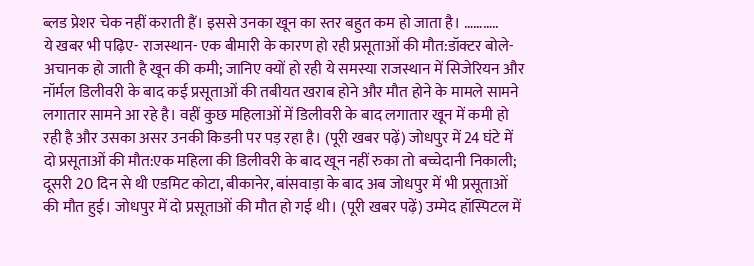ब्लड प्रेशर चेक नहीं कराती हैं। इससे उनका खून का स्तर बहुत कम हो जाता है। ………..
ये खबर भी पढ़िए- राजस्थान- एक बीमारी के कारण हो रही प्रसूताओं की मौत:डॉक्टर बोले- अचानक हो जाती है खून की कमी; जानिए क्यों हो रही ये समस्या राजस्थान में सिजेरियन और नॉर्मल डिलीवरी के बाद कई प्रसूताओं की तबीयत खराब होने और मौत होने के मामले सामने लगातार सामने आ रहे है। वहीं कुछ महिलाओं में डिलीवरी के बाद लगातार खून में कमी हो रही है और उसका असर उनकी किडनी पर पड़ रहा है। (पूरी खबर पढ़ें) जोधपुर में 24 घंटे में दो प्रसूताओं की मौत:एक महिला की डिलीवरी के बाद खून नहीं रुका तो बच्चेदानी निकाली; दूसरी 20 दिन से थी एडमिट कोटा, बीकानेर, बांसवाड़ा के बाद अब जोधपुर में भी प्रसूताओं की मौत हुई। जोधपुर में दो प्रसूताओं की मौत हो गई थी। (पूरी खबर पढ़ें) उम्मेद हॉस्पिटल में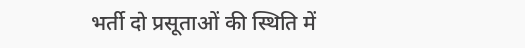भर्ती दो प्रसूताओं की स्थिति में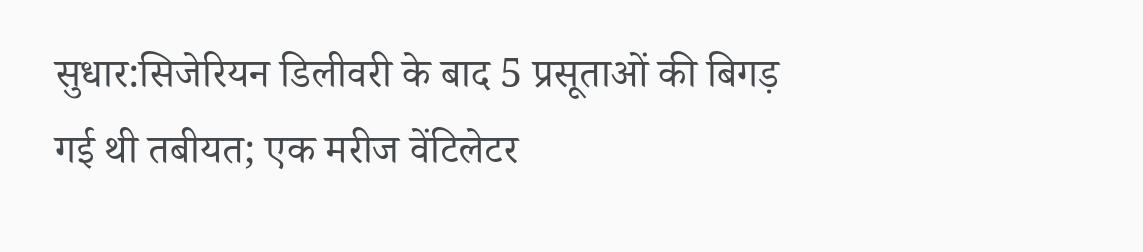सुधार:सिजेरियन डिलीवरी के बाद 5 प्रसूताओं की बिगड़ गई थी तबीयत; एक मरीज वेंटिलेटर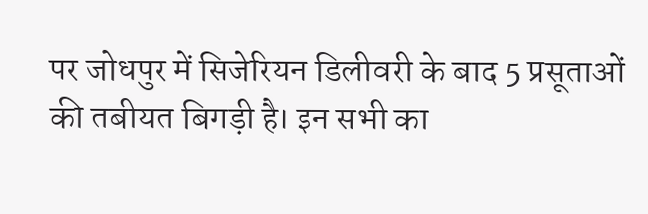पर जोधपुर में सिजेरियन डिलीवरी के बाद 5 प्रसूताओं की तबीयत बिगड़ी है। इन सभी का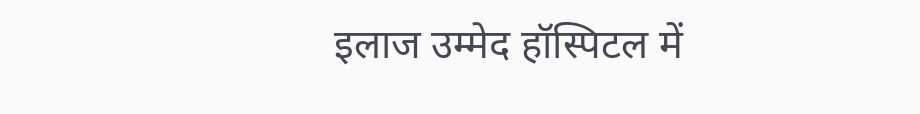इलाज उम्मेद हॉस्पिटल में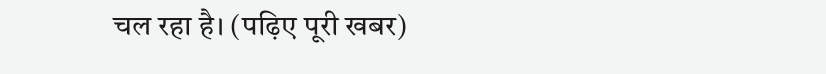चल रहा है। (पढ़िए पूरी खबर)